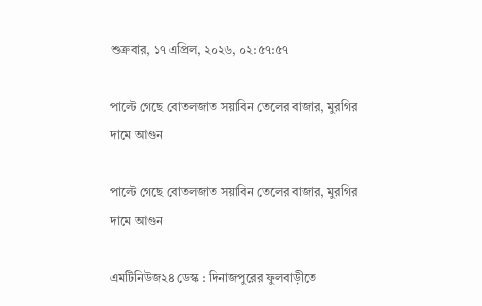শুক্রবার, ১৭ এপ্রিল, ২০২৬, ০২:৫৭:৫৭

পাল্টে গেছে বোতলজাত সয়াবিন তেলের বাজার, মুরগির দামে আগুন

পাল্টে গেছে বোতলজাত সয়াবিন তেলের বাজার, মুরগির দামে আগুন

এমটিনিউজ২৪ ডেস্ক : দিনাজপুরের ফুলবাড়ীতে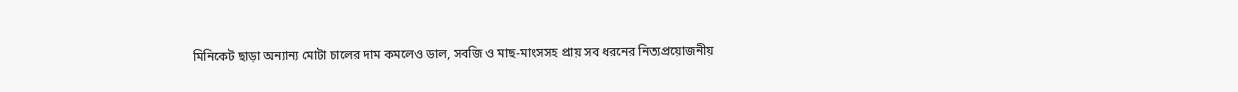মিনিকেট ছাড়া অন্যান্য মোটা চালের দাম কমলেও ডাল, সবজি ও মাছ-মাংসসহ প্রায় সব ধরনের নিত্যপ্রয়োজনীয়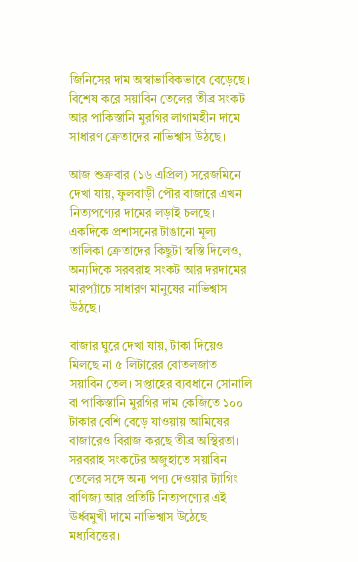জিনিসের দাম অস্বাভাবিকভাবে বেড়েছে। বিশেষ করে সয়াবিন তেলের তীব্র সংকট আর পাকিস্তানি মুরগির লাগামহীন দামে সাধারণ ক্রেতাদের নাভিশ্বাস উঠছে।

আজ শুক্রবার (১৬ এপ্রিল) সরেজমিনে দেখা যায়, ফুলবাড়ী পৌর বাজারে এখন নিত্যপণ্যের দামের লড়াই চলছে। একদিকে প্রশাসনের টাঙানো মূল্য তালিকা ক্রেতাদের কিছুটা স্বস্তি দিলেও, অন্যদিকে সরবরাহ সংকট আর দরদামের মারপ্যাঁচে সাধারণ মানুষের নাভিশ্বাস উঠছে।

বাজার ঘুরে দেখা যায়, টাকা দিয়েও মিলছে না ৫ লিটারের বোতলজাত সয়াবিন তেল। সপ্তাহের ব্যবধানে সোনালি বা পাকিস্তানি মুরগির দাম কেজিতে ১০০ টাকার বেশি বেড়ে যাওয়ায় আমিষের বাজারেও বিরাজ করছে তীব্র অস্থিরতা। সরবরাহ সংকটের অজুহাতে সয়াবিন তেলের সঙ্গে অন্য পণ্য দেওয়ার ট্যাগিং বাণিজ্য আর প্রতিটি নিত্যপণ্যের এই ঊর্ধ্বমুখী দামে নাভিশ্বাস উঠেছে মধ্যবিত্তের।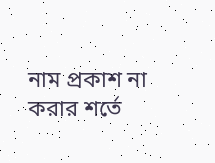নাম প্রকাশ না করার শর্তে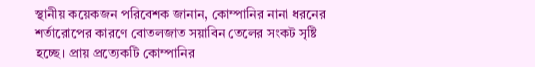স্থানীয় কয়েকজন পরিবেশক জানান, কোম্পানির নানা ধরনের শর্তারোপের কারণে বোতলজাত সয়াবিন তেলের সংকট সৃষ্টি হচ্ছে। প্রায় প্রত্যেকটি কোম্পানির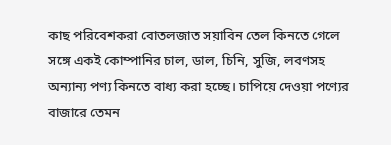কাছ পরিবেশকরা বোতলজাত সয়াবিন তেল কিনতে গেলে সঙ্গে একই কোম্পানির চাল, ডাল, চিনি, সুজি, লবণসহ অন্যান্য পণ্য কিনতে বাধ্য করা হচ্ছে। চাপিয়ে দেওয়া পণ্যের বাজারে তেমন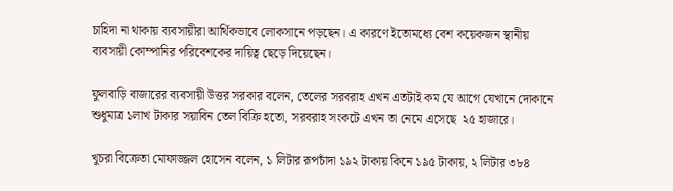চাহিদা না থাকায় ব্যবসায়ীরা আর্থিকভাবে লোকসানে পড়ছেন। এ কারণে ইতোমধ্যে বেশ কয়েকজন স্থানীয় ব্যবসায়ী কোম্পানির পরিবেশকের দায়িত্ব ছেড়ে দিয়েছেন।

ফুলবাড়ি বাজারের ব্যবসায়ী উত্তর সরকার বলেন, তেলের সরবরাহ এখন এতটাই কম যে আগে যেখানে দোকানে শুধুমাত্র ১লাখ টাকার সয়াবিন তেল বিক্রি হতো, সরবরাহ সংকটে এখন তা নেমে এসেছে  ২৫ হাজারে।

খুচরা বিক্রেতা মোফাজ্জল হোসেন বলেন, ১ লিটার রূপচাঁদা ১৯২ টাকায় কিনে ১৯৫ টাকায়, ২ লিটার ৩৮৪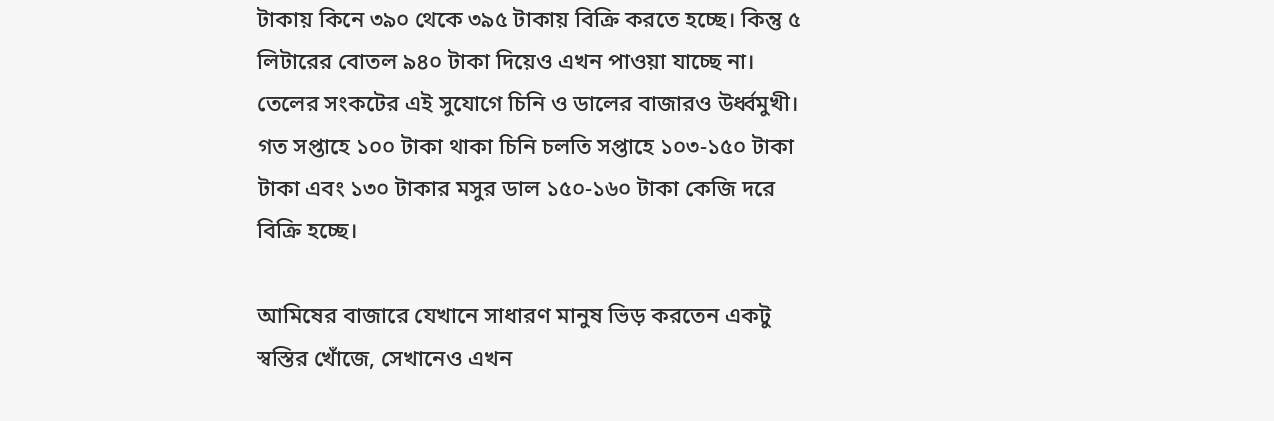টাকায় কিনে ৩৯০ থেকে ৩৯৫ টাকায় বিক্রি করতে হচ্ছে। কিন্তু ৫ লিটারের বোতল ৯৪০ টাকা দিয়েও এখন পাওয়া যাচ্ছে না। তেলের সংকটের এই সুযোগে চিনি ও ডালের বাজারও উর্ধ্বমুখী। গত সপ্তাহে ১০০ টাকা থাকা চিনি চলতি সপ্তাহে ১০৩-১৫০ টাকা টাকা এবং ১৩০ টাকার মসুর ডাল ১৫০-১৬০ টাকা কেজি দরে বিক্রি হচ্ছে।

আমিষের বাজারে যেখানে সাধারণ মানুষ ভিড় করতেন একটু স্বস্তির খোঁজে, সেখানেও এখন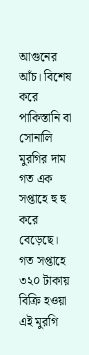আগুনের আঁচ। বিশেষ করে পাকিস্তানি বা সোনালি মুরগির দাম গত এক সপ্তাহে হু হু করে বেড়েছে। গত সপ্তাহে ৩২০ টাকায় বিক্রি হওয়া এই মুরগি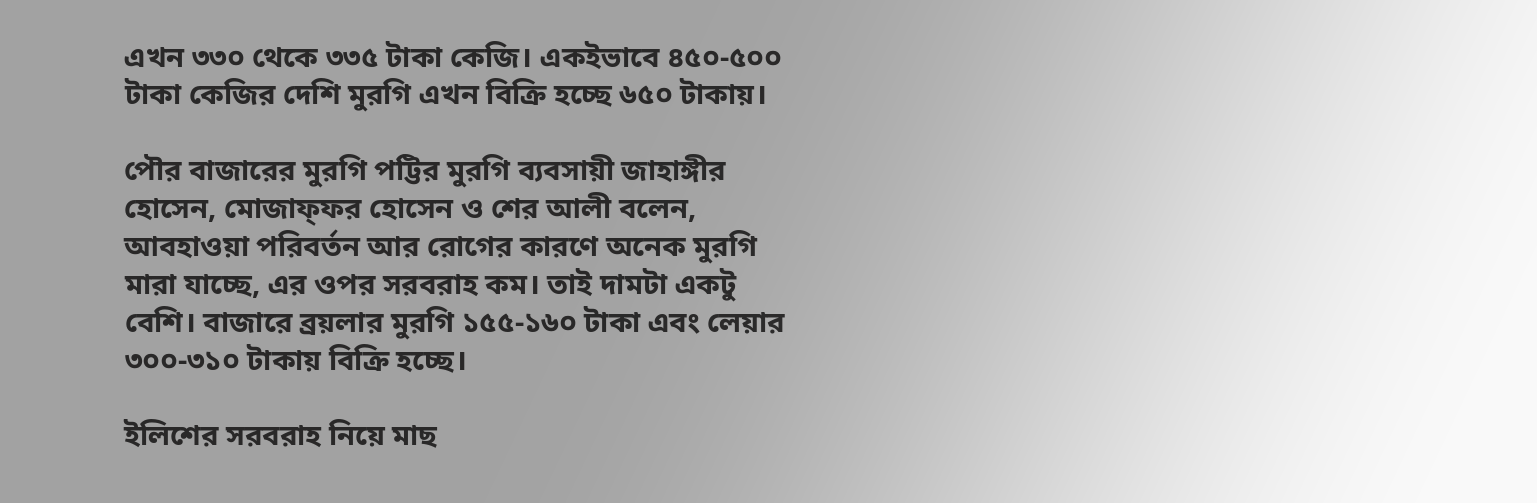এখন ৩৩০ থেকে ৩৩৫ টাকা কেজি। একইভাবে ৪৫০-৫০০ টাকা কেজির দেশি মুরগি এখন বিক্রি হচ্ছে ৬৫০ টাকায়।

পৌর বাজারের মুরগি পট্টির মুরগি ব্যবসায়ী জাহাঙ্গীর হোসেন, মোজাফ্ফর হোসেন ও শের আলী বলেন, আবহাওয়া পরিবর্তন আর রোগের কারণে অনেক মুরগি মারা যাচ্ছে, এর ওপর সরবরাহ কম। তাই দামটা একটু বেশি। বাজারে ব্রয়লার মুরগি ১৫৫-১৬০ টাকা এবং লেয়ার ৩০০-৩১০ টাকায় বিক্রি হচ্ছে।

ইলিশের সরবরাহ নিয়ে মাছ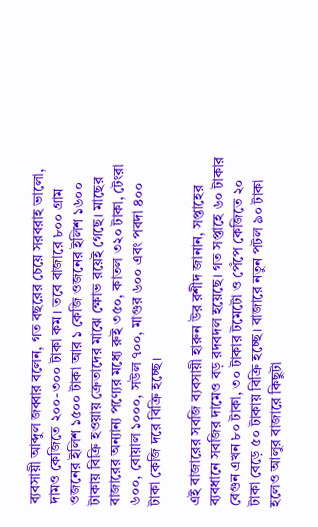ব্যবসায়ী আব্দুল জব্বার বলেন, গত বছরের চেয়ে সরবরাহ ভালো, দামও কেজিতে ২০০-৩০০ টাকা কম। তবে বাজারে ৮০০ গ্রাম ওজনের ইলিশ ১৫০০ টাকা আর ১ কেজি ওজনের ইলিশ ১৬০০ টাকায় বিক্রি হওয়ায় ক্রেতাদের মাঝে ক্ষোভ রয়েই গেছে। মাছের বাজারের অন্যান্য পণ্যের মধ্যে রুই ৩৫০, কাতল ৩২০ টাকা, টেংরা ৬০০, বোয়াল ১০০০, সউল ৭০০, মাগুর ৬০০ এবং পবদা ৪০০ টাকা কেজি দরে বিক্রি হচ্ছে।

এই বাজারের সবজি ব্যবসায়ী হারুন উর রশীদ জানান, সপ্তাহের ব্যবধানে সবজির দামেও বড় রদবদল হয়েছে। গত সপ্তাহে ৬০ টাকার বেগুন এখন ৮০ টাকা, ৩০ টাকার টমেটো ও পেঁপে কেজিতে ২০ টাকা বেড়ে ৫০ টাকায় বিক্রি হচ্ছে। বাজারে নতুন পটল ৯০ টাকা হলেও আলুর বাজারে কিছুটা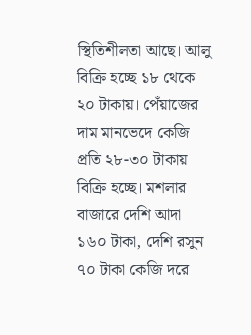স্থিতিশীলতা আছে। আলু বিক্রি হচ্ছে ১৮ থেকে ২০ টাকায়। পেঁয়াজের দাম মানভেদে কেজি প্রতি ২৮-৩০ টাকায় বিক্রি হচ্ছে। মশলার বাজারে দেশি আদা ১৬০ টাকা, দেশি রসুন ৭০ টাকা কেজি দরে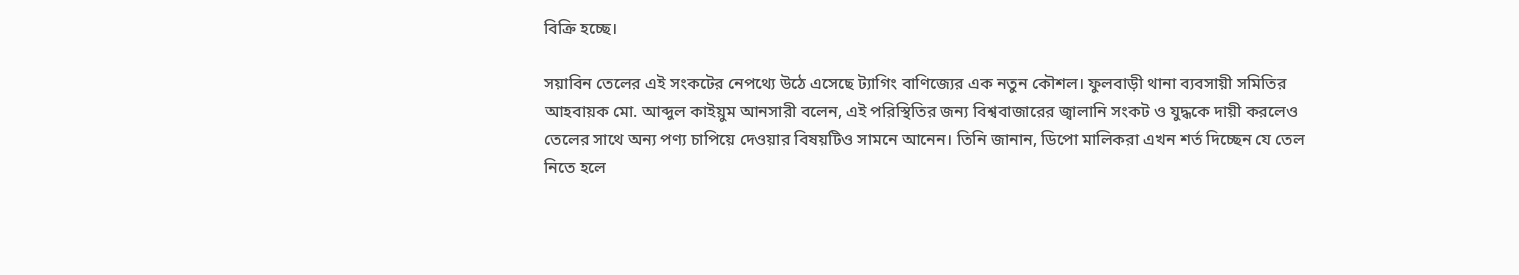বিক্রি হচ্ছে।

সয়াবিন তেলের এই সংকটের নেপথ্যে উঠে এসেছে ট্যাগিং বাণিজ্যের এক নতুন কৌশল। ফুলবাড়ী থানা ব্যবসায়ী সমিতির আহবায়ক মো. আব্দুল কাইয়ুম আনসারী বলেন, এই পরিস্থিতির জন্য বিশ্ববাজারের জ্বালানি সংকট ও যুদ্ধকে দায়ী করলেও তেলের সাথে অন্য পণ্য চাপিয়ে দেওয়ার বিষয়টিও সামনে আনেন। তিনি জানান, ডিপো মালিকরা এখন শর্ত দিচ্ছেন যে তেল নিতে হলে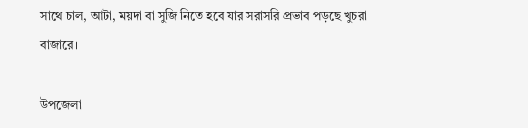সাথে চাল, আটা, ময়দা বা সুজি নিতে হবে যার সরাসরি প্রভাব পড়ছে খুচরা বাজারে।

উপজেলা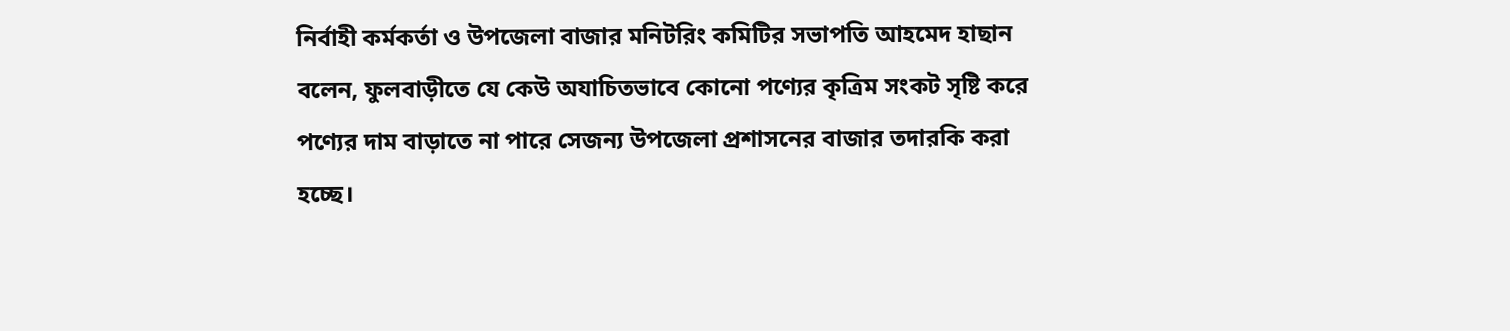নির্বাহী কর্মকর্তা ও উপজেলা বাজার মনিটরিং কমিটির সভাপতি আহমেদ হাছান বলেন, ফুলবাড়ীতে যে কেউ অযাচিতভাবে কোনো পণ্যের কৃত্রিম সংকট সৃষ্টি করে পণ্যের দাম বাড়াতে না পারে সেজন্য উপজেলা প্রশাসনের বাজার তদারকি করা হচ্ছে।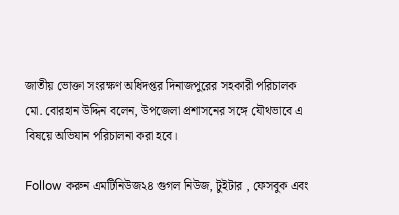জাতীয় ভোক্তা সংরক্ষণ অধিদপ্তর দিনাজপুরের সহকারী পরিচালক মো. বোরহান উদ্দিন বলেন, উপজেলা প্রশাসনের সঙ্গে যৌথভাবে এ বিষয়ে অভিযান পরিচালনা করা হবে।

Follow করুন এমটিনিউজ২৪ গুগল নিউজ, টুইটার , ফেসবুক এবং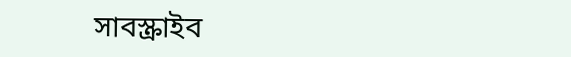সাবস্ক্রাইব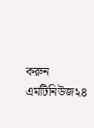করুন এমটিনিউজ২৪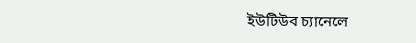ইউটিউব চ্যানেলে